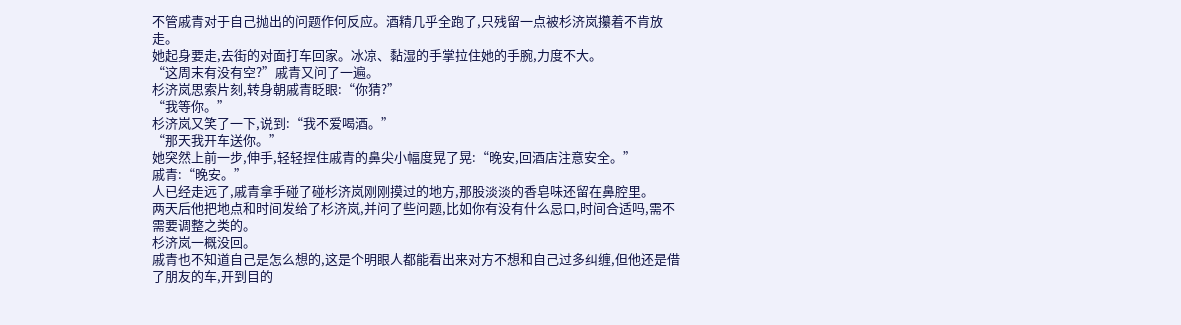不管戚青对于自己抛出的问题作何反应。酒精几乎全跑了,只残留一点被杉济岚攥着不肯放走。
她起身要走,去街的对面打车回家。冰凉、黏湿的手掌拉住她的手腕,力度不大。
“这周末有没有空?”戚青又问了一遍。
杉济岚思索片刻,转身朝戚青眨眼:“你猜?”
“我等你。”
杉济岚又笑了一下,说到:“我不爱喝酒。”
“那天我开车送你。”
她突然上前一步,伸手,轻轻捏住戚青的鼻尖小幅度晃了晃:“晚安,回酒店注意安全。”
戚青:“晚安。”
人已经走远了,戚青拿手碰了碰杉济岚刚刚摸过的地方,那股淡淡的香皂味还留在鼻腔里。
两天后他把地点和时间发给了杉济岚,并问了些问题,比如你有没有什么忌口,时间合适吗,需不需要调整之类的。
杉济岚一概没回。
戚青也不知道自己是怎么想的,这是个明眼人都能看出来对方不想和自己过多纠缠,但他还是借了朋友的车,开到目的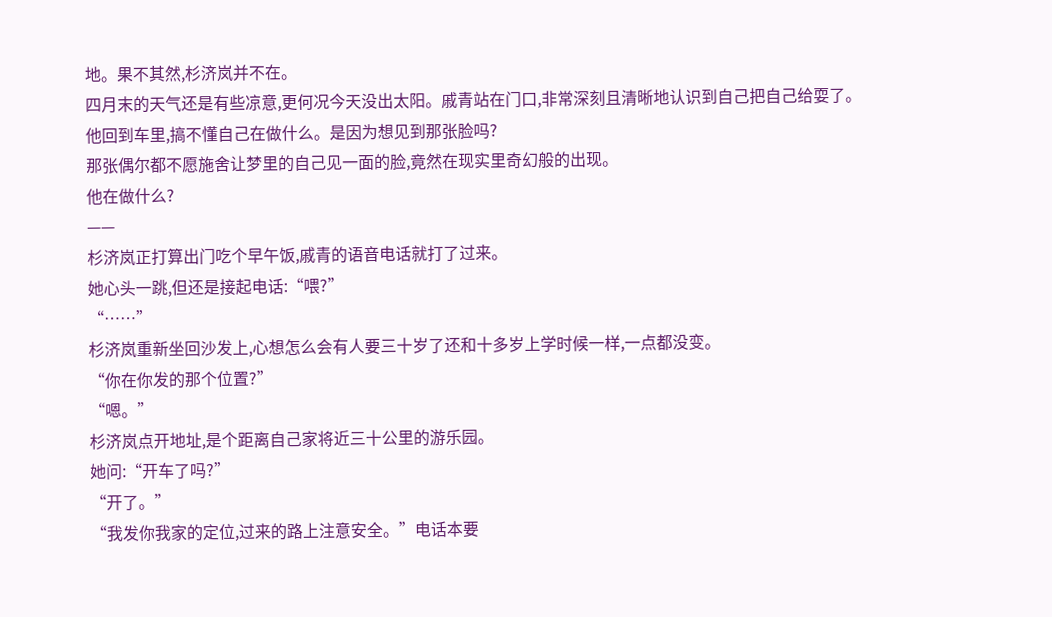地。果不其然,杉济岚并不在。
四月末的天气还是有些凉意,更何况今天没出太阳。戚青站在门口,非常深刻且清晰地认识到自己把自己给耍了。
他回到车里,搞不懂自己在做什么。是因为想见到那张脸吗?
那张偶尔都不愿施舍让梦里的自己见一面的脸,竟然在现实里奇幻般的出现。
他在做什么?
——
杉济岚正打算出门吃个早午饭,戚青的语音电话就打了过来。
她心头一跳,但还是接起电话:“喂?”
“……”
杉济岚重新坐回沙发上,心想怎么会有人要三十岁了还和十多岁上学时候一样,一点都没变。
“你在你发的那个位置?”
“嗯。”
杉济岚点开地址,是个距离自己家将近三十公里的游乐园。
她问:“开车了吗?”
“开了。”
“我发你我家的定位,过来的路上注意安全。”电话本要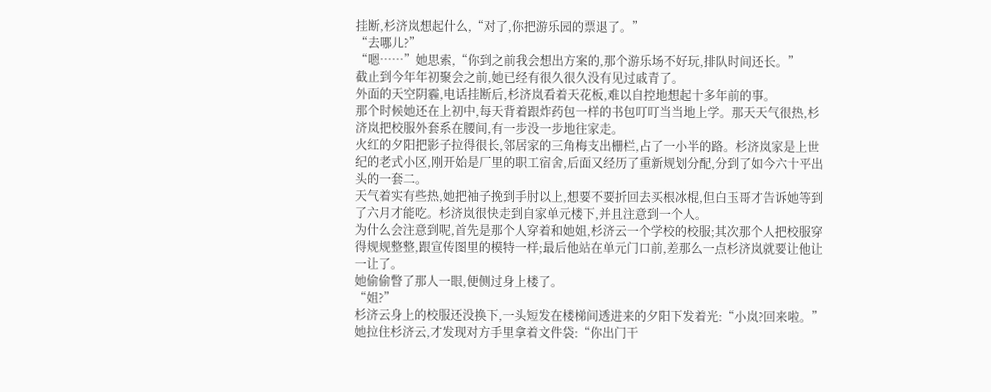挂断,杉济岚想起什么,“对了,你把游乐园的票退了。”
“去哪儿?”
“嗯……”她思索,“你到之前我会想出方案的,那个游乐场不好玩,排队时间还长。”
截止到今年年初聚会之前,她已经有很久很久没有见过戚青了。
外面的天空阴霾,电话挂断后,杉济岚看着天花板,难以自控地想起十多年前的事。
那个时候她还在上初中,每天背着跟炸药包一样的书包叮叮当当地上学。那天天气很热,杉济岚把校服外套系在腰间,有一步没一步地往家走。
火红的夕阳把影子拉得很长,邻居家的三角梅支出栅栏,占了一小半的路。杉济岚家是上世纪的老式小区,刚开始是厂里的职工宿舍,后面又经历了重新规划分配,分到了如今六十平出头的一套二。
天气着实有些热,她把袖子挽到手肘以上,想要不要折回去买根冰棍,但白玉哥才告诉她等到了六月才能吃。杉济岚很快走到自家单元楼下,并且注意到一个人。
为什么会注意到呢,首先是那个人穿着和她姐,杉济云一个学校的校服;其次那个人把校服穿得规规整整,跟宣传图里的模特一样;最后他站在单元门口前,差那么一点杉济岚就要让他让一让了。
她偷偷瞥了那人一眼,便侧过身上楼了。
“姐?”
杉济云身上的校服还没换下,一头短发在楼梯间透进来的夕阳下发着光:“小岚?回来啦。”
她拉住杉济云,才发现对方手里拿着文件袋:“你出门干